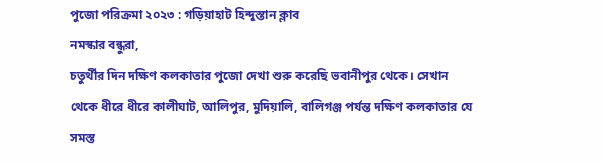পুজো পরিক্রমা ২০২৩ : গড়িয়াহাট হিন্দুস্তান ক্লাব
নমস্কার বন্ধুরা,
চতুর্থীর দিন দক্ষিণ কলকাতার পুজো দেখা শুরু করেছি ভবানীপুর থেকে। সেখান থেকে ধীরে ধীরে কালীঘাট, আলিপুর, মুদিয়ালি, বালিগঞ্জ পর্যন্ত দক্ষিণ কলকাতার যে সমস্ত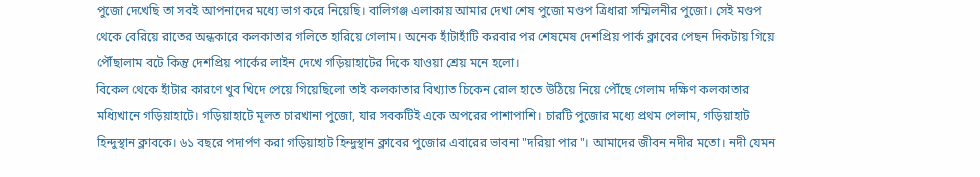পুজো দেখেছি তা সবই আপনাদের মধ্যে ভাগ করে নিয়েছি। বালিগঞ্জ এলাকায় আমার দেখা শেষ পুজো মণ্ডপ ত্রিধারা সম্মিলনীর পুজো। সেই মণ্ডপ থেকে বেরিয়ে রাতের অন্ধকারে কলকাতার গলিতে হারিয়ে গেলাম। অনেক হাঁটাহাঁটি করবার পর শেষমেষ দেশপ্রিয় পার্ক ক্লাবের পেছন দিকটায় গিয়ে পৌঁছালাম বটে কিন্তু দেশপ্রিয় পার্কের লাইন দেখে গড়িয়াহাটের দিকে যাওয়া শ্রেয় মনে হলো।
বিকেল থেকে হাঁটার কারণে খুব খিদে পেয়ে গিয়েছিলো তাই কলকাতার বিখ্যাত চিকেন রোল হাতে উঠিয়ে নিয়ে পৌঁছে গেলাম দক্ষিণ কলকাতার মধ্যিখানে গড়িয়াহাটে। গড়িয়াহাটে মূলত চারখানা পুজো, যার সবকটিই একে অপরের পাশাপাশি। চারটি পুজোর মধ্যে প্রথম পেলাম, গড়িয়াহাট হিন্দুস্থান ক্লাবকে। ৬১ বছরে পদার্পণ করা গড়িয়াহাট হিন্দুস্থান ক্লাবের পুজোর এবারের ভাবনা "দরিয়া পার"। আমাদের জীবন নদীর মতো। নদী যেমন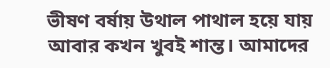ভীষণ বর্ষায় উথাল পাথাল হয়ে যায় আবার কখন খুবই শান্ত। আমাদের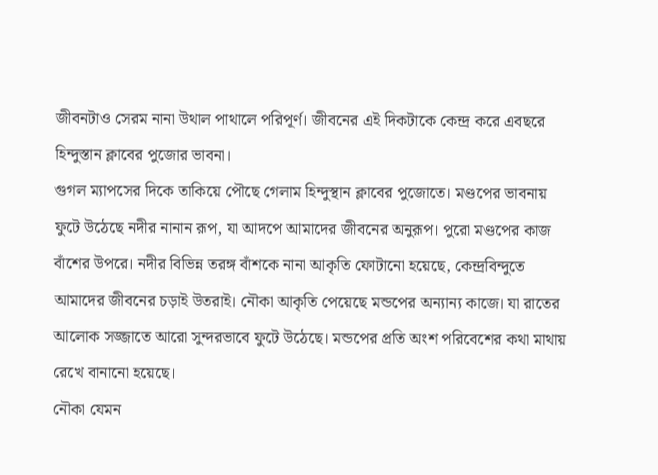জীবনটাও সেরম নানা উথাল পাথালে পরিপূর্ণ। জীবনের এই দিকটাকে কেন্দ্র করে এবছরে হিন্দুস্তান ক্লাবের পুজোর ভাবনা।
গুগল ম্যাপসের দিকে তাকিয়ে পৌছে গেলাম হিন্দুস্থান ক্লাবের পুজোতে। মণ্ডপের ভাবনায় ফুটে উঠেছে নদীর নানান রূপ, যা আদপে আমাদের জীবনের অনুরূপ। পুরো মণ্ডপের কাজ বাঁশের উপরে। নদীর বিভিন্ন তরঙ্গ বাঁশকে নানা আকৃতি ফোটানো হয়েছে, কেন্দ্রবিন্দুতে আমাদের জীবনের চড়াই উতরাই। নৌকা আকৃতি পেয়েছে মন্ডপের অন্যান্য কাজে। যা রাতের আলোক সজ্জাতে আরো সুন্দরভাবে ফুটে উঠেছে। মন্ডপের প্রতি অংশ পরিবেশের কথা মাথায় রেখে বানানো হয়েছে।
নৌকা যেমন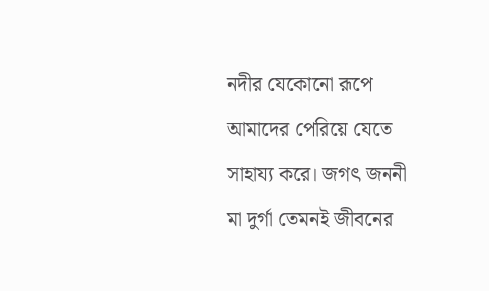নদীর যেকোনো রূপে আমাদের পেরিয়ে যেতে সাহায্য করে। জগৎ জননী মা দুর্গা তেমনই জীবনের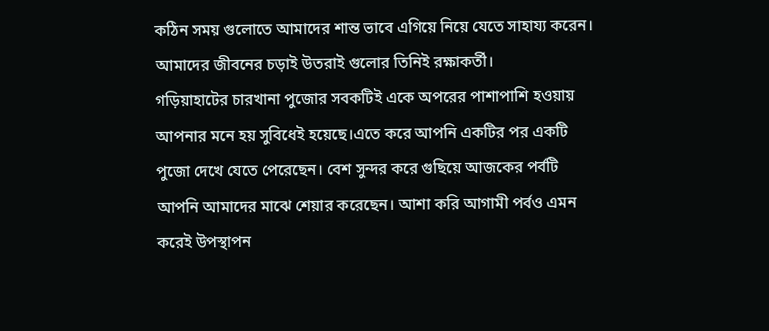কঠিন সময় গুলোতে আমাদের শান্ত ভাবে এগিয়ে নিয়ে যেতে সাহায্য করেন। আমাদের জীবনের চড়াই উতরাই গুলোর তিনিই রক্ষাকর্তী।
গড়িয়াহাটের চারখানা পুজোর সবকটিই একে অপরের পাশাপাশি হওয়ায় আপনার মনে হয় সুবিধেই হয়েছে।এতে করে আপনি একটির পর একটি পুজো দেখে যেতে পেরেছেন। বেশ সুন্দর করে গুছিয়ে আজকের পর্বটি আপনি আমাদের মাঝে শেয়ার করেছেন। আশা করি আগামী পর্বও এমন করেই উপস্থাপন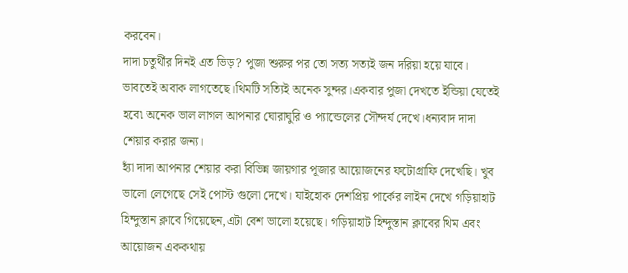করবেন।
দাদা চতুর্থীর দিনই এত ভিড়? পুজা শুরুর পর তো সত্য সত্যই জন দরিয়া হয়ে যাবে। ভাবতেই অবাক লাগতেছে।থিমটি সত্যিই অনেক সুন্দর।একবার পুজা দেখতে ইন্ডিয়া যেতেই হবে৷ অনেক ভাল লাগল আপনার ঘোরাঘুরি ও প্যান্ডেলের সৌন্দর্য দেখে।ধন্যবাদ দাদা শেয়ার করার জন্য।
হ্যাঁ দাদা আপনার শেয়ার করা বিভিন্ন জায়গার পূজার আয়োজনের ফটোগ্রাফি দেখেছি। খুব ভালো লেগেছে সেই পোস্ট গুলো দেখে। যাইহোক দেশপ্রিয় পার্কের লাইন দেখে গড়িয়াহাট হিন্দুস্তান ক্লাবে গিয়েছেন,এটা বেশ ভালো হয়েছে। গড়িয়াহাট হিন্দুস্তান ক্লাবের থিম এবং আয়োজন এককথায়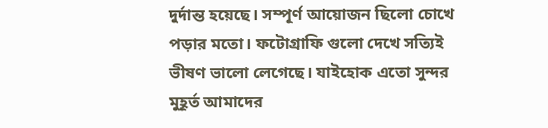দুর্দান্ত হয়েছে। সম্পূর্ণ আয়োজন ছিলো চোখে পড়ার মতো। ফটোগ্রাফি গুলো দেখে সত্যিই ভীষণ ভালো লেগেছে। যাইহোক এতো সুন্দর মুহূর্ত আমাদের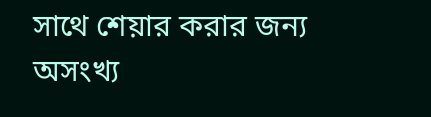সাথে শেয়ার করার জন্য অসংখ্য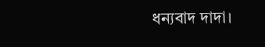ধন্যবাদ দাদা।